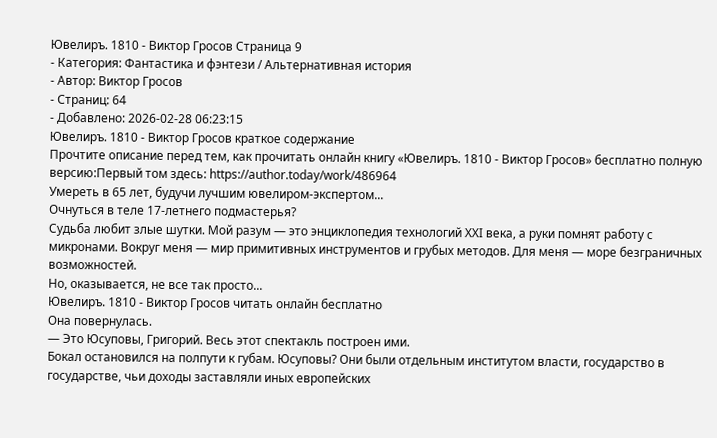Ювелиръ. 1810 - Виктор Гросов Страница 9
- Категория: Фантастика и фэнтези / Альтернативная история
- Автор: Виктор Гросов
- Страниц: 64
- Добавлено: 2026-02-28 06:23:15
Ювелиръ. 1810 - Виктор Гросов краткое содержание
Прочтите описание перед тем, как прочитать онлайн книгу «Ювелиръ. 1810 - Виктор Гросов» бесплатно полную версию:Первый том здесь: https://author.today/work/486964
Умереть в 65 лет, будучи лучшим ювелиром-экспертом...
Очнуться в теле 17-летнего подмастерья?
Судьба любит злые шутки. Мой разум — это энциклопедия технологий XXI века, а руки помнят работу с микронами. Вокруг меня — мир примитивных инструментов и грубых методов. Для меня — море безграничных возможностей.
Но, оказывается, не все так просто...
Ювелиръ. 1810 - Виктор Гросов читать онлайн бесплатно
Она повернулась.
— Это Юсуповы, Григорий. Весь этот спектакль построен ими.
Бокал остановился на полпути к губам. Юсуповы? Они были отдельным институтом власти, государство в государстве, чьи доходы заставляли иных европейских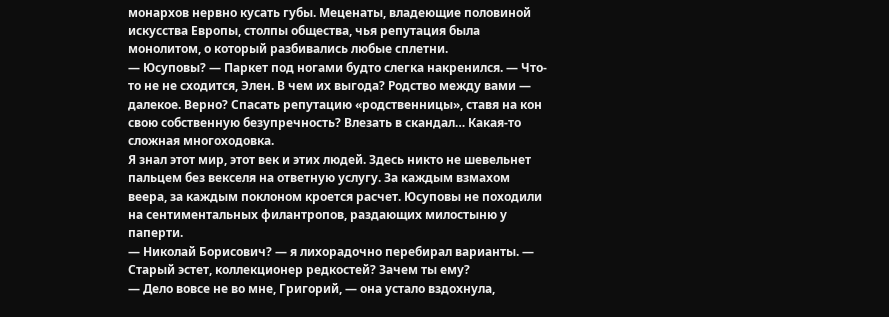монархов нервно кусать губы. Меценаты, владеющие половиной искусства Европы, столпы общества, чья репутация была монолитом, о который разбивались любые сплетни.
— Юсуповы? — Паркет под ногами будто слегка накренился. — Что-то не не сходится, Элен. В чем их выгода? Родство между вами — далекое. Верно? Спасать репутацию «родственницы», ставя на кон свою собственную безупречность? Влезать в скандал… Какая-то сложная многоходовка.
Я знал этот мир, этот век и этих людей. Здесь никто не шевельнет пальцем без векселя на ответную услугу. За каждым взмахом веера, за каждым поклоном кроется расчет. Юсуповы не походили на сентиментальных филантропов, раздающих милостыню у паперти.
— Николай Борисович? — я лихорадочно перебирал варианты. — Старый эстет, коллекционер редкостей? Зачем ты ему?
— Дело вовсе не во мне, Григорий, — она устало вздохнула,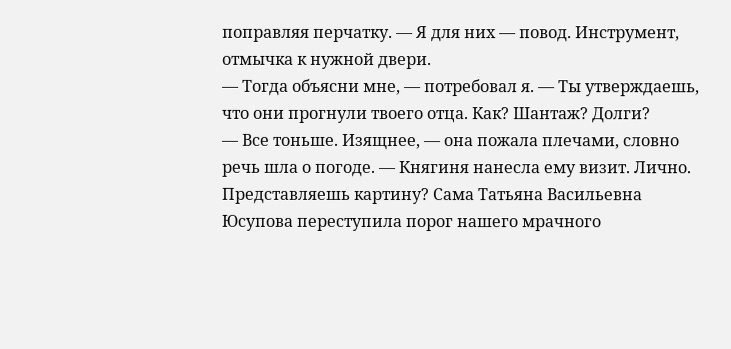поправляя перчатку. — Я для них — повод. Инструмент, отмычка к нужной двери.
— Тогда объясни мне, — потребовал я. — Ты утверждаешь, что они прогнули твоего отца. Как? Шантаж? Долги?
— Все тоньше. Изящнее, — она пожала плечами, словно речь шла о погоде. — Княгиня нанесла ему визит. Лично. Представляешь картину? Сама Татьяна Васильевна Юсупова переступила порог нашего мрачного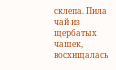склепа. Пила чай из щербатых чашек, восхищалась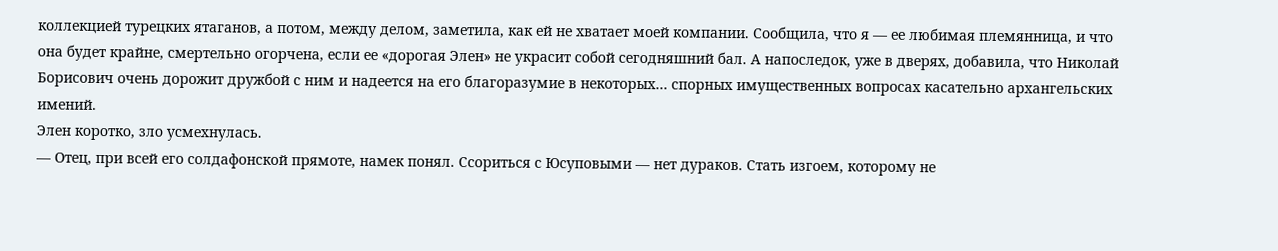коллекцией турецких ятаганов, а потом, между делом, заметила, как ей не хватает моей компании. Сообщила, что я — ее любимая племянница, и что она будет крайне, смертельно огорчена, если ее «дорогая Элен» не украсит собой сегодняшний бал. А напоследок, уже в дверях, добавила, что Николай Борисович очень дорожит дружбой с ним и надеется на его благоразумие в некоторых… спорных имущественных вопросах касательно архангельских имений.
Элен коротко, зло усмехнулась.
— Отец, при всей его солдафонской прямоте, намек понял. Ссориться с Юсуповыми — нет дураков. Стать изгоем, которому не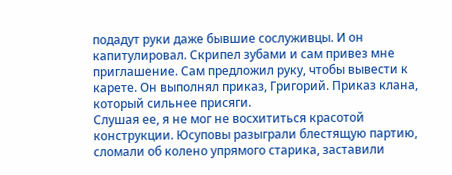подадут руки даже бывшие сослуживцы. И он капитулировал. Скрипел зубами и сам привез мне приглашение. Сам предложил руку, чтобы вывести к карете. Он выполнял приказ, Григорий. Приказ клана, который сильнее присяги.
Слушая ее, я не мог не восхититься красотой конструкции. Юсуповы разыграли блестящую партию, сломали об колено упрямого старика, заставили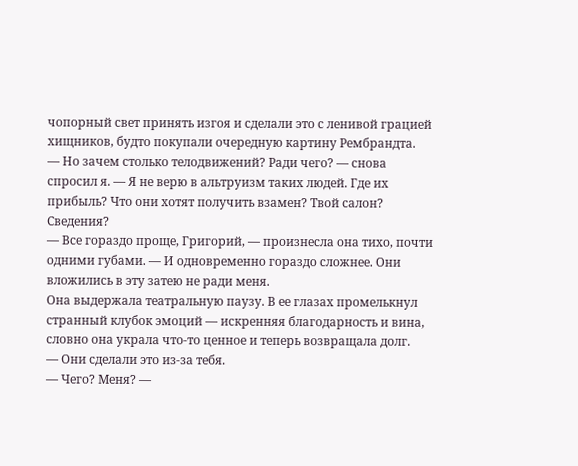чопорный свет принять изгоя и сделали это с ленивой грацией хищников, будто покупали очередную картину Рембрандта.
— Но зачем столько телодвижений? Ради чего? — снова спросил я. — Я не верю в альтруизм таких людей. Где их прибыль? Что они хотят получить взамен? Твой салон? Сведения?
— Все гораздо проще, Григорий, — произнесла она тихо, почти одними губами. — И одновременно гораздо сложнее. Они вложились в эту затею не ради меня.
Она выдержала театральную паузу. В ее глазах промелькнул странный клубок эмоций — искренняя благодарность и вина, словно она украла что-то ценное и теперь возвращала долг.
— Они сделали это из-за тебя.
— Чего? Меня? —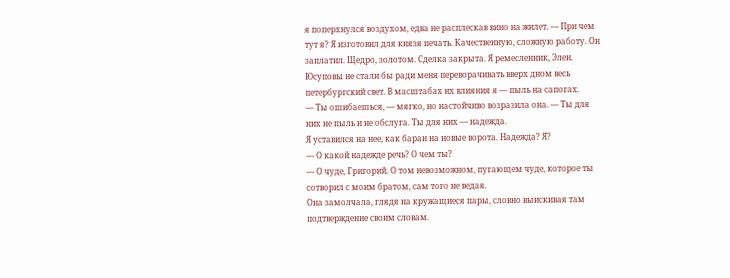я поперхнулся воздухом, едва не расплескав вино на жилет. — При чем тут я? Я изготовил для князя печать. Качественную, сложную работу. Он заплатил. Щедро, золотом. Сделка закрыта. Я ремесленник, Элен. Юсуповы не стали бы ради меня переворачивать вверх дном весь петербургский свет. В масштабах их влияния я — пыль на сапогах.
— Ты ошибаешься, — мягко, но настойчиво возразила она. — Ты для них не пыль и не обслуга. Ты для них — надежда.
Я уставился на нее, как баран на новые ворота. Надежда? Я?
— О какой надежде речь? О чем ты?
— О чуде, Григорий. О том невозможном, пугающем чуде, которое ты сотворил с моим братом, сам того не ведая.
Она замолчала, глядя на кружащиеся пары, словно выискивая там подтверждение своим словам.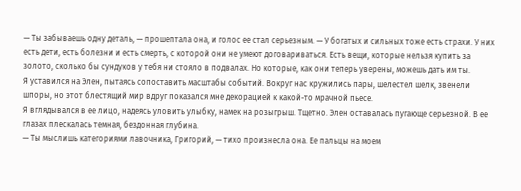— Ты забываешь одну деталь, — прошептала она, и голос ее стал серьезным. — У богатых и сильных тоже есть страхи. У них есть дети, есть болезни и есть смерть, с которой они не умеют договариваться. Есть вещи, которые нельзя купить за золото, сколько бы сундуков у тебя ни стояло в подвалах. Но которые, как они теперь уверены, можешь дать им ты.
Я уставился на Элен, пытаясь сопоставить масштабы событий. Вокруг нас кружились пары, шелестел шелк, звенели шпоры, но этот блестящий мир вдруг показался мне декорацией к какой-то мрачной пьесе.
Я вглядывался в ее лицо, надеясь уловить улыбку, намек на розыгрыш. Тщетно. Элен оставалась пугающе серьезной. В ее глазах плескалась темная, бездонная глубина.
— Ты мыслишь категориями лавочника, Григорий, — тихо произнесла она. Ее пальцы на моем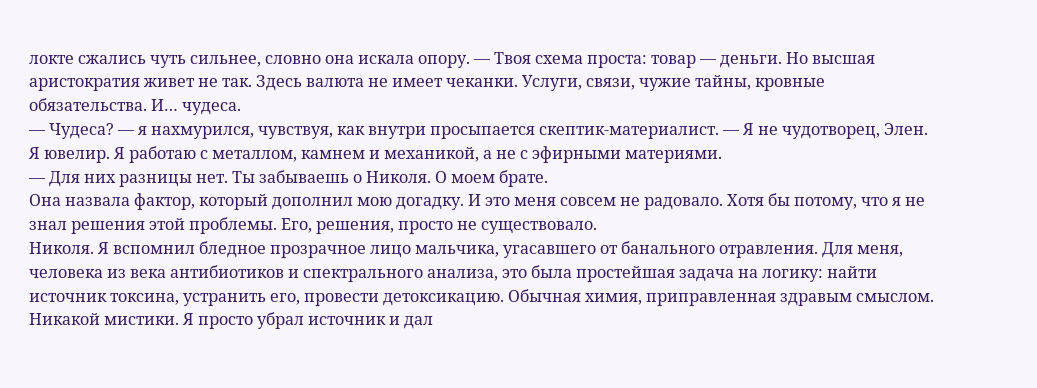локте сжались чуть сильнее, словно она искала опору. — Твоя схема проста: товар — деньги. Но высшая аристократия живет не так. Здесь валюта не имеет чеканки. Услуги, связи, чужие тайны, кровные обязательства. И… чудеса.
— Чудеса? — я нахмурился, чувствуя, как внутри просыпается скептик-материалист. — Я не чудотворец, Элен. Я ювелир. Я работаю с металлом, камнем и механикой, а не с эфирными материями.
— Для них разницы нет. Ты забываешь о Николя. О моем брате.
Она назвала фактор, который дополнил мою догадку. И это меня совсем не радовало. Хотя бы потому, что я не знал решения этой проблемы. Его, решения, просто не существовало.
Николя. Я вспомнил бледное прозрачное лицо мальчика, угасавшего от банального отравления. Для меня, человека из века антибиотиков и спектрального анализа, это была простейшая задача на логику: найти источник токсина, устранить его, провести детоксикацию. Обычная химия, приправленная здравым смыслом. Никакой мистики. Я просто убрал источник и дал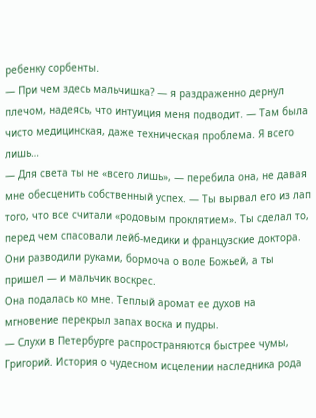ребенку сорбенты.
— При чем здесь мальчишка? — я раздраженно дернул плечом, надеясь, что интуиция меня подводит. — Там была чисто медицинская, даже техническая проблема. Я всего лишь…
— Для света ты не «всего лишь», — перебила она, не давая мне обесценить собственный успех. — Ты вырвал его из лап того, что все считали «родовым проклятием». Ты сделал то, перед чем спасовали лейб-медики и французские доктора. Они разводили руками, бормоча о воле Божьей, а ты пришел — и мальчик воскрес.
Она подалась ко мне. Теплый аромат ее духов на мгновение перекрыл запах воска и пудры.
— Слухи в Петербурге распространяются быстрее чумы, Григорий. История о чудесном исцелении наследника рода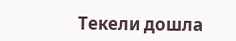Текели дошла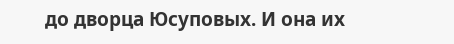до дворца Юсуповых. И она их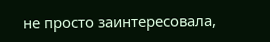не просто заинтересовала,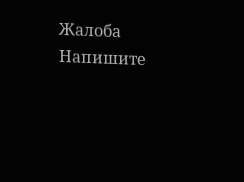Жалоба
Напишите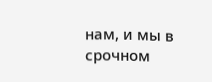нам, и мы в срочном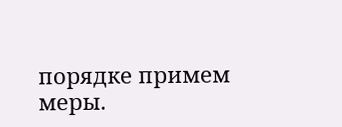порядке примем меры.